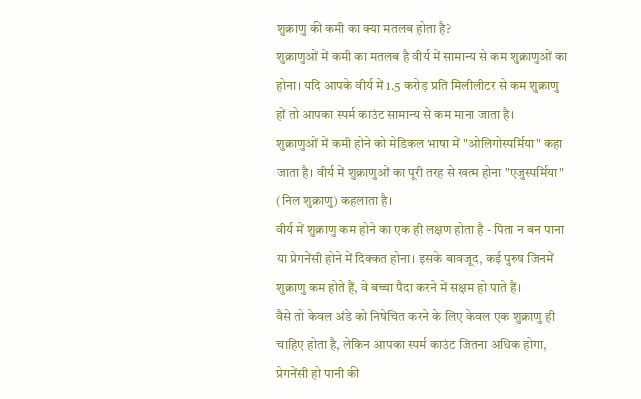शुक्राणु की कमी का क्या मतलब होता है?
शुक्राणुओं में कमी का मतलब है वीर्य में सामान्य से कम शुक्राणुओं का होना। यदि आपके वीर्य में 1.5 करोड़ प्रति मिलीलीटर से कम शुक्राणु हों तो आपका स्पर्म काउंट सामान्य से कम माना जाता है।
शुक्राणुओं में कमी होने को मेडिकल भाषा में "ओलिगोस्पर्मिया" कहा जाता है। वीर्य में शुक्राणुओं का पूरी तरह से खत्म होना "एजुस्पर्मिया" (निल शुक्राणु) कहलाता है।
वीर्य में शुक्राणु कम होने का एक ही लक्षण होता है - पिता न बन पाना या प्रेगनेंसी होने में दिक्कत होना। इसके बावजूद, कई पुरुष जिनमें शुक्राणु कम होते हैं, वे बच्चा पैदा करने में सक्षम हो पाते हैं।
वैसे तो केवल अंडे को निषेचित करने के लिए केवल एक शुक्राणु ही चाहिए होता है, लेकिन आपका स्पर्म काउंट जितना अधिक होगा, प्रेगनेंसी हो पानी की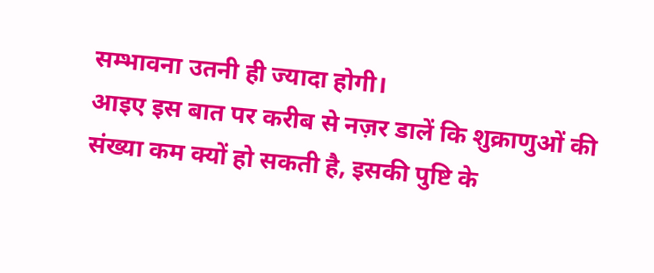सम्भावना उतनी ही ज्यादा होगी।
आइए इस बात पर करीब से नज़र डालें कि शुक्राणुओं की संख्या कम क्यों हो सकती है, इसकी पुष्टि के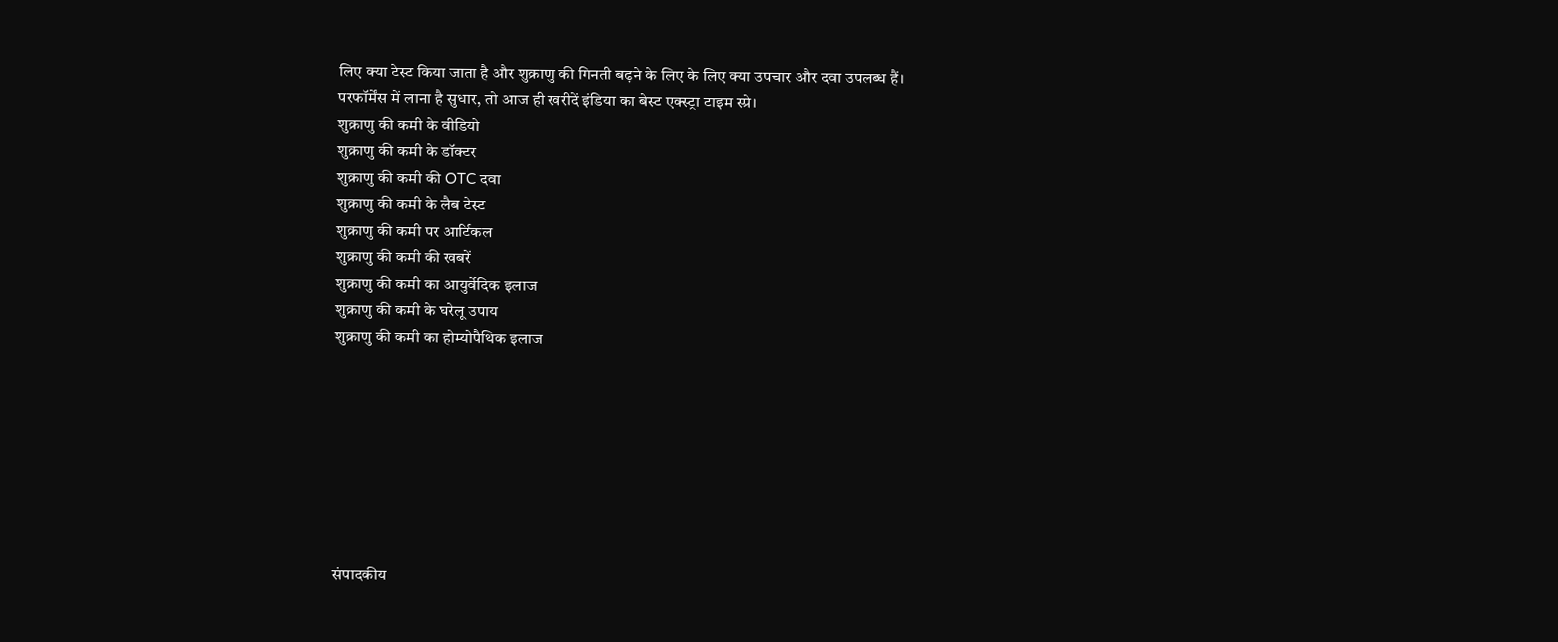लिए क्या टेस्ट किया जाता है और शुक्राणु की गिनती बढ़ने के लिए के लिए क्या उपचार और दवा उपलब्ध हैं।
परफॉर्मेंस में लाना है सुधार, तो आज ही खरीदें इंडिया का बेस्ट एक्स्ट्रा टाइम स्प्रे।
शुक्राणु की कमी के वीडियो
शुक्राणु की कमी के डॉक्टर
शुक्राणु की कमी की OTC दवा
शुक्राणु की कमी के लैब टेस्ट
शुक्राणु की कमी पर आर्टिकल
शुक्राणु की कमी की खबरें
शुक्राणु की कमी का आयुर्वेदिक इलाज
शुक्राणु की कमी के घरेलू उपाय
शुक्राणु की कमी का होम्योपैथिक इलाज








संपादकीय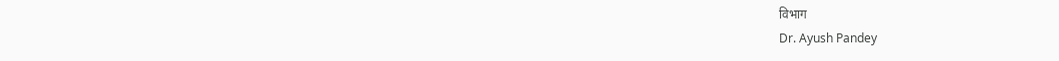विभाग
Dr. Ayush Pandey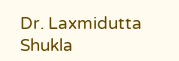Dr. Laxmidutta Shukla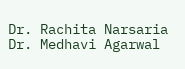Dr. Rachita Narsaria
Dr. Medhavi Agarwal